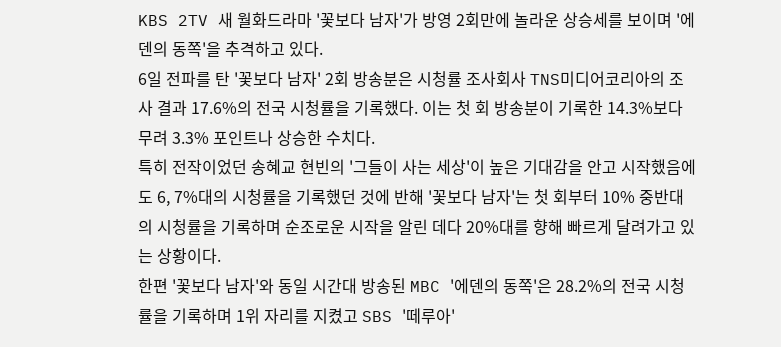KBS 2TV 새 월화드라마 '꽃보다 남자'가 방영 2회만에 놀라운 상승세를 보이며 '에덴의 동쪽'을 추격하고 있다.
6일 전파를 탄 '꽃보다 남자' 2회 방송분은 시청률 조사회사 TNS미디어코리아의 조사 결과 17.6%의 전국 시청률을 기록했다. 이는 첫 회 방송분이 기록한 14.3%보다 무려 3.3% 포인트나 상승한 수치다.
특히 전작이었던 송혜교 현빈의 '그들이 사는 세상'이 높은 기대감을 안고 시작했음에도 6, 7%대의 시청률을 기록했던 것에 반해 '꽃보다 남자'는 첫 회부터 10% 중반대의 시청률을 기록하며 순조로운 시작을 알린 데다 20%대를 향해 빠르게 달려가고 있는 상황이다.
한편 '꽃보다 남자'와 동일 시간대 방송된 MBC '에덴의 동쪽'은 28.2%의 전국 시청률을 기록하며 1위 자리를 지켰고 SBS '떼루아'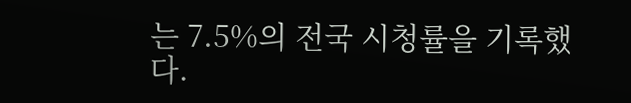는 7.5%의 전국 시청률을 기록했다.